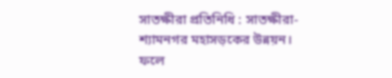সাতক্ষীরা প্রতিনিধি : সাতক্ষীরা-শ্যামনগর মহাসড়কের উন্নয়ন। ফলে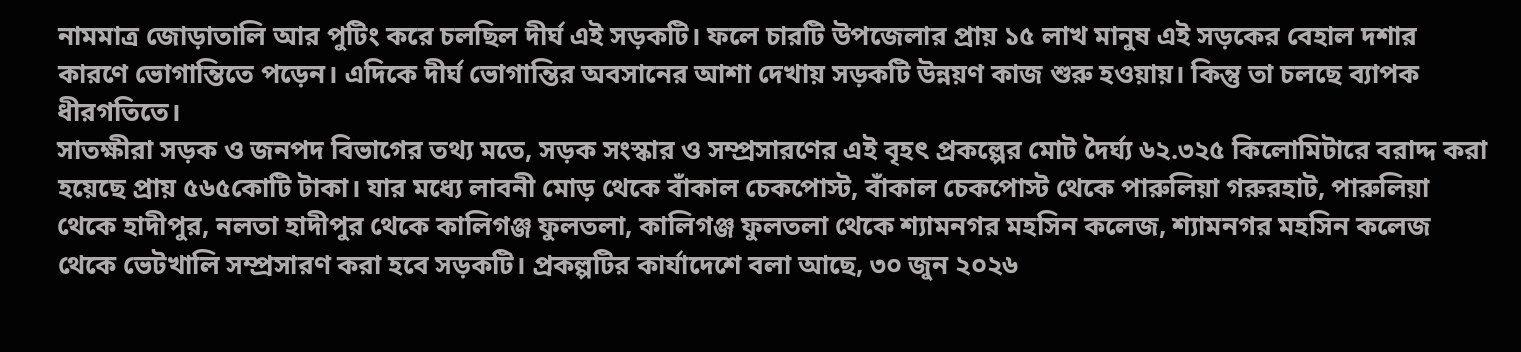নামমাত্র জোড়াতালি আর পুটিং করে চলছিল দীর্ঘ এই সড়কটি। ফলে চারটি উপজেলার প্রায় ১৫ লাখ মানুষ এই সড়কের বেহাল দশার কারণে ভোগান্তিতে পড়েন। এদিকে দীর্ঘ ভোগান্তির অবসানের আশা দেখায় সড়কটি উন্নয়ণ কাজ শুরু হওয়ায়। কিন্তু তা চলছে ব্যাপক ধীরগতিতে।
সাতক্ষীরা সড়ক ও জনপদ বিভাগের তথ্য মতে, সড়ক সংস্কার ও সম্প্রসারণের এই বৃহৎ প্রকল্পের মোট দৈর্ঘ্য ৬২.৩২৫ কিলোমিটারে বরাদ্দ করা হয়েছে প্রায় ৫৬৫কোটি টাকা। যার মধ্যে লাবনী মোড় থেকে বাঁকাল চেকপোস্ট, বাঁকাল চেকপোস্ট থেকে পারুলিয়া গরুরহাট, পারুলিয়া থেকে হাদীপুর, নলতা হাদীপুর থেকে কালিগঞ্জ ফুলতলা, কালিগঞ্জ ফুলতলা থেকে শ্যামনগর মহসিন কলেজ, শ্যামনগর মহসিন কলেজ থেকে ভেটখালি সম্প্রসারণ করা হবে সড়কটি। প্রকল্পটির কার্যাদেশে বলা আছে, ৩০ জুন ২০২৬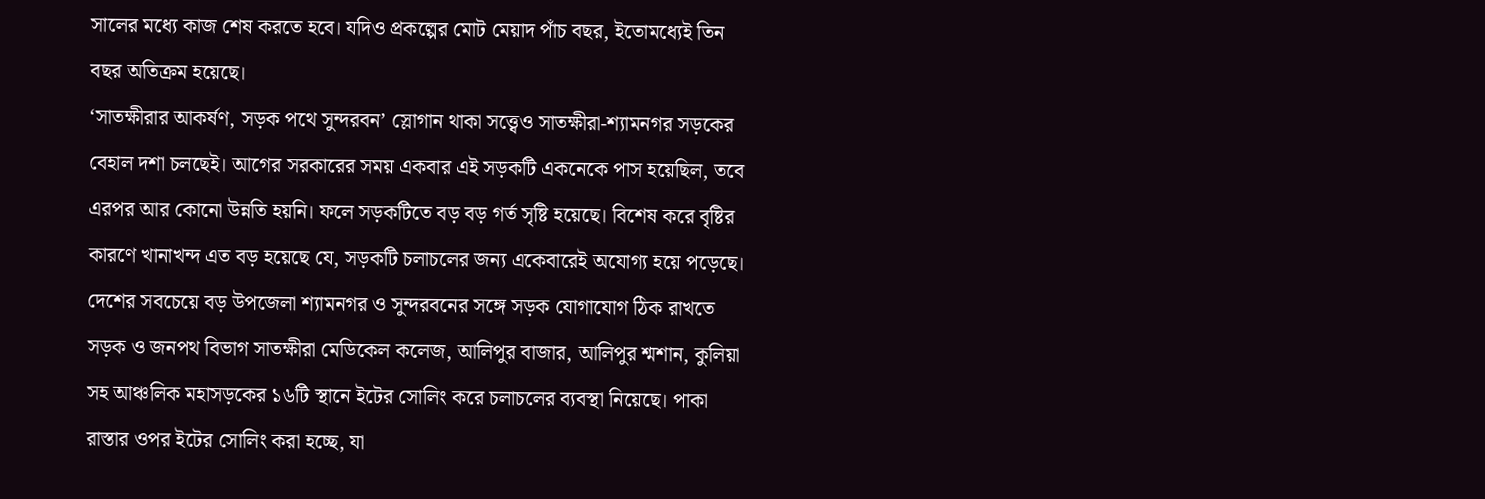সালের মধ্যে কাজ শেষ করতে হবে। যদিও প্রকল্পের মোট মেয়াদ পাঁচ বছর, ইতোমধ্যেই তিন বছর অতিক্রম হয়েছে।
‘সাতক্ষীরার আকর্ষণ, সড়ক পথে সুন্দরবন’ স্লোগান থাকা সত্ত্বেও সাতক্ষীরা-শ্যামনগর সড়কের বেহাল দশা চলছেই। আগের সরকারের সময় একবার এই সড়কটি একনেকে পাস হয়েছিল, তবে এরপর আর কোনো উন্নতি হয়নি। ফলে সড়কটিতে বড় বড় গর্ত সৃষ্টি হয়েছে। বিশেষ করে বৃষ্টির কারণে খানাখন্দ এত বড় হয়েছে যে, সড়কটি চলাচলের জন্য একেবারেই অযোগ্য হয়ে পড়েছে। দেশের সবচেয়ে বড় উপজেলা শ্যামনগর ও সুন্দরবনের সঙ্গে সড়ক যোগাযোগ ঠিক রাখতে সড়ক ও জনপথ বিভাগ সাতক্ষীরা মেডিকেল কলেজ, আলিপুর বাজার, আলিপুর শ্মশান, কুলিয়া সহ আঞ্চলিক মহাসড়কের ১৬টি স্থানে ইটের সোলিং করে চলাচলের ব্যবস্থা নিয়েছে। পাকা রাস্তার ওপর ইটের সোলিং করা হচ্ছে, যা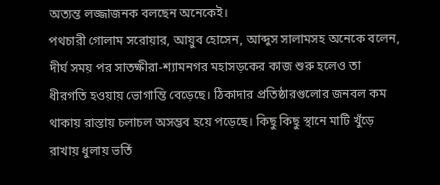অত্যন্ত লজ্জাজনক বলছেন অনেকেই।
পথচারী গোলাম সরোয়ার, আয়ুব হোসেন, আব্দুস সালামসহ অনেকে বলেন, দীর্ঘ সময় পর সাতক্ষীরা-শ্যামনগর মহাসড়কের কাজ শুরু হলেও তা ধীরগতি হওয়ায় ভোগান্তি বেড়েছে। ঠিকাদার প্রতিষ্ঠারগুলোর জনবল কম থাকায় রাস্তায় চলাচল অসম্ভব হয়ে পড়েছে। কিছু কিছু স্থানে মাটি খুঁড়ে রাখায় ধুলায় ভর্তি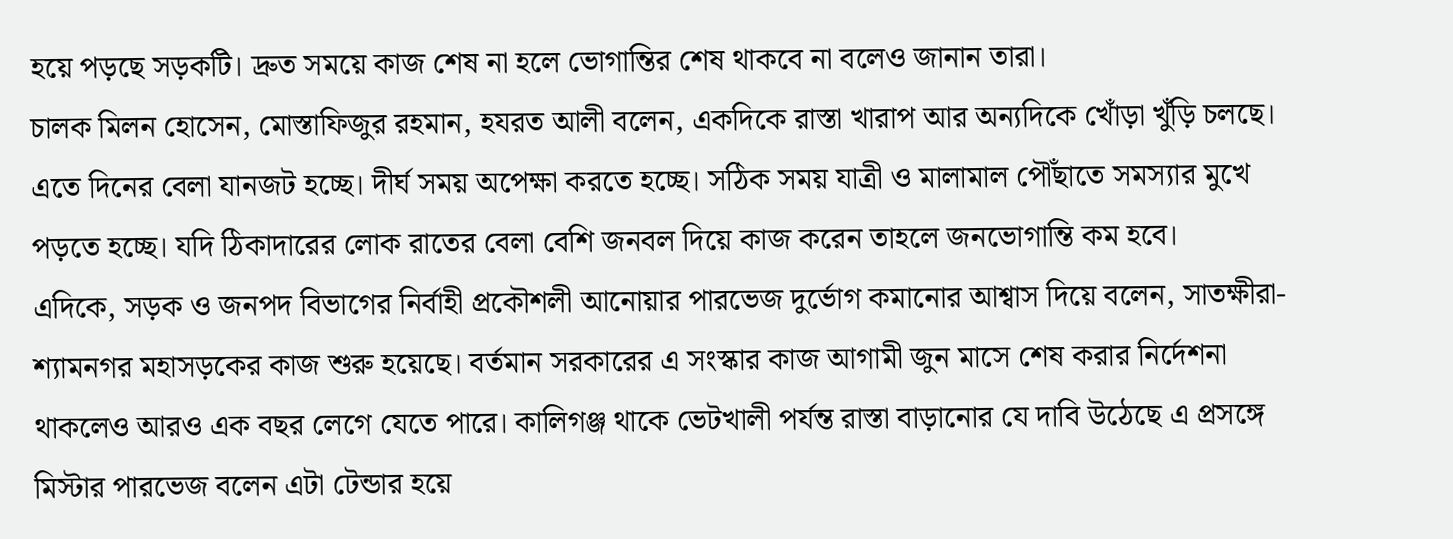হয়ে পড়ছে সড়কটি। দ্রুত সময়ে কাজ শেষ না হলে ভোগান্তির শেষ থাকবে না বলেও জানান তারা।
চালক মিলন হোসেন, মোস্তাফিজুর রহমান, হযরত আলী বলেন, একদিকে রাস্তা খারাপ আর অন্যদিকে খোঁড়া খুঁড়ি চলছে। এতে দিনের বেলা যানজট হচ্ছে। দীর্ঘ সময় অপেক্ষা করতে হচ্ছে। সঠিক সময় যাত্রী ও মালামাল পৌঁছাতে সমস্যার মুখে পড়তে হচ্ছে। যদি ঠিকাদারের লোক রাতের বেলা বেশি জনবল দিয়ে কাজ করেন তাহলে জনভোগান্তি কম হবে।
এদিকে, সড়ক ও জনপদ বিভাগের নির্বাহী প্রকৌশলী আনোয়ার পারভেজ দুর্ভোগ কমানোর আশ্বাস দিয়ে বলেন, সাতক্ষীরা-শ্যামনগর মহাসড়কের কাজ শুরু হয়েছে। বর্তমান সরকারের এ সংস্কার কাজ আগামী জুন মাসে শেষ করার নির্দেশনা থাকলেও আরও এক বছর লেগে যেতে পারে। কালিগঞ্জ থাকে ভেটখালী পর্যন্ত রাস্তা বাড়ানোর যে দাবি উঠেছে এ প্রসঙ্গে মিস্টার পারভেজ বলেন এটা টেন্ডার হয়ে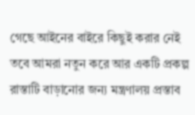গেছে আইনের বাইরে কিছুই করার নেই তবে আমরা নতুন করে আর একটি প্রকল্প রাস্তাটি বাড়ানোর জন্য মন্ত্রণালয় প্রস্তাব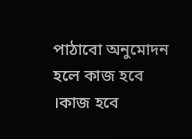পাঠাবো অনুমোদন হলে কাজ হবে ।কাজ হবে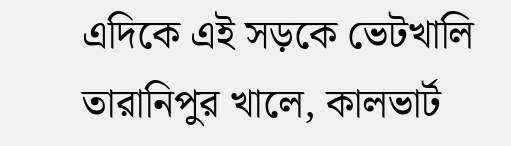এদিকে এই সড়কে ভেটখালি তারানিপুর খালে, কালভার্ট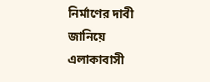নির্মাণের দাবী জানিয়ে এলাকাবাসী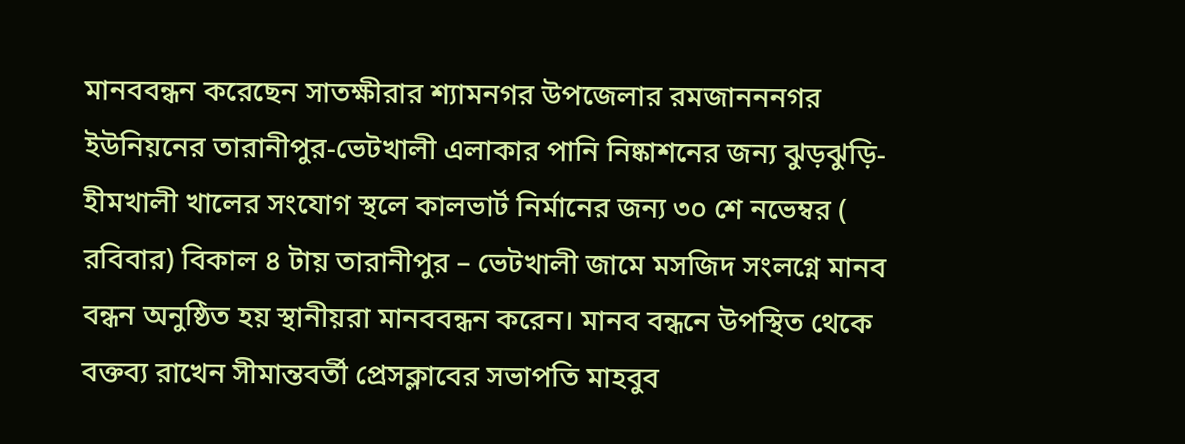মানববন্ধন করেছেন সাতক্ষীরার শ্যামনগর উপজেলার রমজানননগর ইউনিয়নের তারানীপুর-ভেটখালী এলাকার পানি নিষ্কাশনের জন্য ঝুড়ঝুড়ি-হীমখালী খালের সংযোগ স্থলে কালভার্ট নির্মানের জন্য ৩০ শে নভেম্বর ( রবিবার) বিকাল ৪ টায় তারানীপুর – ভেটখালী জামে মসজিদ সংলগ্নে মানব বন্ধন অনুষ্ঠিত হয় স্থানীয়রা মানববন্ধন করেন। মানব বন্ধনে উপস্থিত থেকে বক্তব্য রাখেন সীমান্তবর্তী প্রেসক্লাবের সভাপতি মাহবুব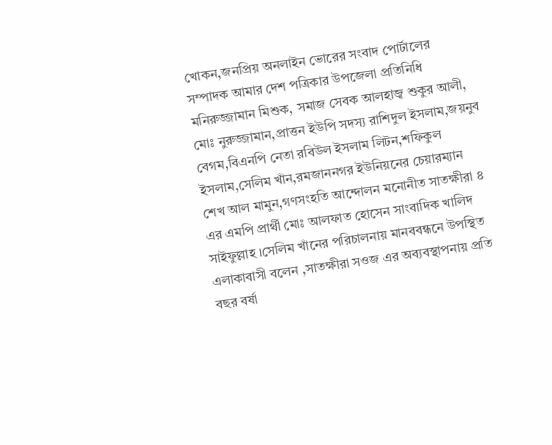খোকন,জনপ্রিয় অনলাইন ভোরের সংবাদ পোর্টালের সম্পাদক আমার দেশ পত্রিকার উপজেলা প্রতিনিধি মনিরুজ্জামান মিশুক, সমাজ সেবক আলহাজ্ব শুকুর আলী, মোঃ নুরুজ্জামান,প্রাত্তন ইউপি সদস্য রাশিদুল ইসলাম,জয়নুব বেগম,বিএনপি নেতা রবিউল ইসলাম লিটন,শফিকুল ইসলাম,সেলিম খাঁন,রমজাননগর ইউনিয়নের চেয়ারম্যান শেখ আল মামুন,গণসংহতি আন্দোলন মনোনীত সাতক্ষীরা ৪ এর এমপি প্রার্থী মোঃ আলফাত হোসেন সাংবাদিক খালিদ সাইফুল্লাহ ।সেলিম খাঁনের পরিচালনায় মানববন্ধনে উপস্থিত এলাকাবাসী বলেন ,সাতক্ষীরা সওজ এর অব্যবস্থাপনায় প্রতি বছর বর্ষা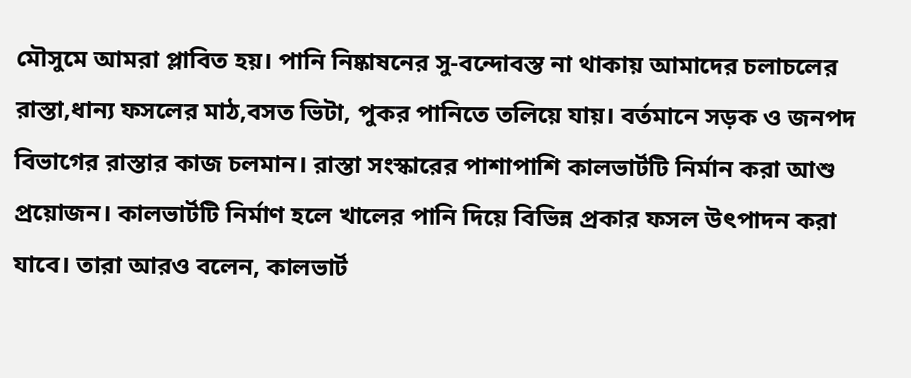মৌসুমে আমরা প্লাবিত হয়। পানি নিষ্কাষনের সু-বন্দোবস্ত না থাকায় আমাদের চলাচলের রাস্তা,ধান্য ফসলের মাঠ,বসত ভিটা, পুকর পানিতে তলিয়ে যায়। বর্তমানে সড়ক ও জনপদ বিভাগের রাস্তার কাজ চলমান। রাস্তা সংস্কারের পাশাপাশি কালভার্টটি নির্মান করা আশু প্রয়োজন। কালভার্টটি নির্মাণ হলে খালের পানি দিয়ে বিভিন্ন প্রকার ফসল উৎপাদন করা যাবে। তারা আরও বলেন, কালভার্ট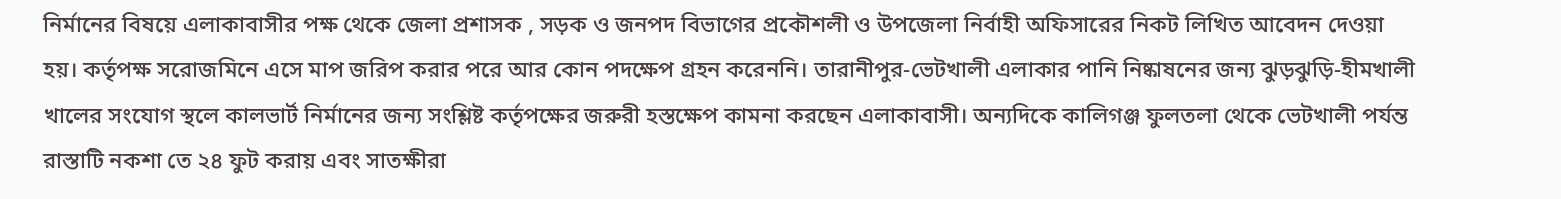নির্মানের বিষয়ে এলাকাবাসীর পক্ষ থেকে জেলা প্রশাসক , সড়ক ও জনপদ বিভাগের প্রকৌশলী ও উপজেলা নির্বাহী অফিসারের নিকট লিখিত আবেদন দেওয়া হয়। কর্তৃপক্ষ সরোজমিনে এসে মাপ জরিপ করার পরে আর কোন পদক্ষেপ গ্রহন করেননি। তারানীপুর-ভেটখালী এলাকার পানি নিষ্কাষনের জন্য ঝুড়ঝুড়ি-হীমখালী খালের সংযোগ স্থলে কালভার্ট নির্মানের জন্য সংশ্লিষ্ট কর্তৃপক্ষের জরুরী হস্তক্ষেপ কামনা করছেন এলাকাবাসী। অন্যদিকে কালিগঞ্জ ফুলতলা থেকে ভেটখালী পর্যন্ত রাস্তাটি নকশা তে ২৪ ফুট করায় এবং সাতক্ষীরা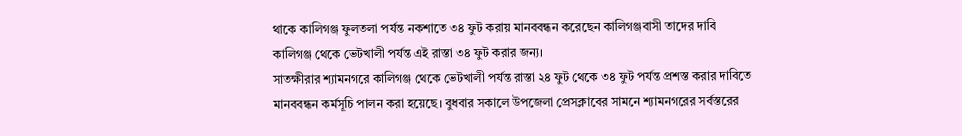থাকে কালিগঞ্জ ফুলতলা পর্যন্ত নকশাতে ৩৪ ফুট করায় মানববন্ধন করেছেন কালিগঞ্জবাসী তাদের দাবি কালিগঞ্জ থেকে ভেটখালী পর্যন্ত এই রাস্তা ৩৪ ফুট করার জন্য।
সাতক্ষীরার শ্যামনগরে কালিগঞ্জ থেকে ভেটখালী পর্যন্ত রাস্তা ২৪ ফুট থেকে ৩৪ ফুট পর্যন্ত প্রশস্ত করার দাবিতে মানববন্ধন কর্মসূচি পালন করা হয়েছে। বুধবার সকালে উপজেলা প্রেসক্লাবের সামনে শ্যামনগরের সর্বস্তরের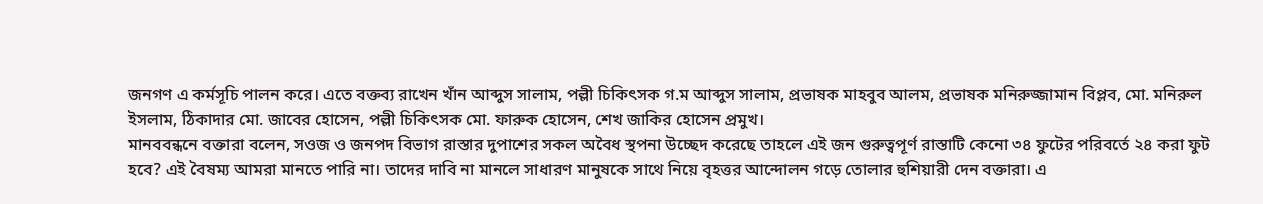জনগণ এ কর্মসূচি পালন করে। এতে বক্তব্য রাখেন খাঁন আব্দুস সালাম, পল্লী চিকিৎসক গ.ম আব্দুস সালাম, প্রভাষক মাহবুব আলম, প্রভাষক মনিরুজ্জামান বিপ্লব, মো. মনিরুল ইসলাম, ঠিকাদার মো. জাবের হোসেন, পল্লী চিকিৎসক মো. ফারুক হোসেন, শেখ জাকির হোসেন প্রমুখ।
মানববন্ধনে বক্তারা বলেন, সওজ ও জনপদ বিভাগ রাস্তার দুপাশের সকল অবৈধ স্থপনা উচ্ছেদ করেছে তাহলে এই জন গুরুত্বপূর্ণ রাস্তাটি কেনো ৩৪ ফুটের পরিবর্তে ২৪ করা ফুট হবে? এই বৈষম্য আমরা মানতে পারি না। তাদের দাবি না মানলে সাধারণ মানুষকে সাথে নিয়ে বৃহত্তর আন্দোলন গড়ে তোলার হুশিয়ারী দেন বক্তারা। এ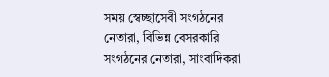সময় স্বেচ্ছাসেবী সংগঠনের নেতারা, বিভিন্ন বেসরকারি সংগঠনের নেতারা, সাংবাদিকরা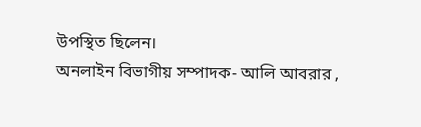উপস্থিত ছিলেন।
অনলাইন বিভাগীয় সম্পাদক- আলি আবরার ,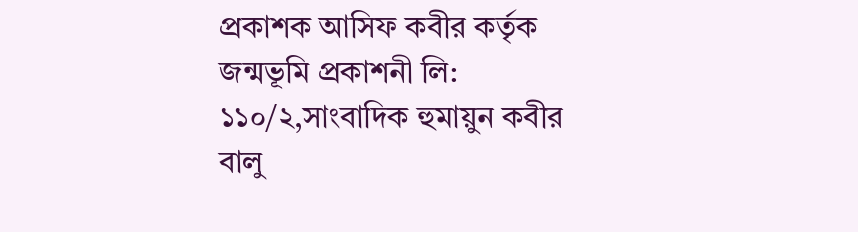প্রকাশক আসিফ কবীর কর্তৃক জন্মভূমি প্রকাশনী লি: ১১০/২,সাংবাদিক হুমায়ুন কবীর বালু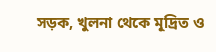সড়ক, খুলনা থেকে মূদ্রিত ও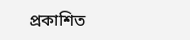প্রকাশিত